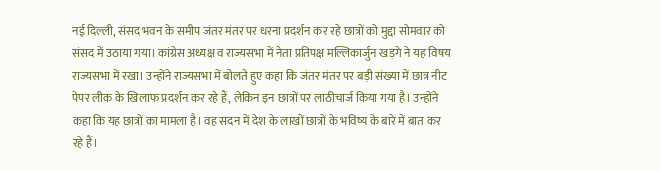नई दिल्ली, संसद भवन के समीप जंतर मंतर पर धरना प्रदर्शन कर रहे छात्रों को मुद्दा सोमवार को संसद में उठाया गया। कांग्रेस अध्यक्ष व राज्यसभा में नेता प्रतिपक्ष मल्लिकार्जुन खड़गे ने यह विषय राज्यसभा में रखा। उन्होंने राज्यसभा में बोलते हुए कहा कि जंतर मंतर पर बड़ी संख्या में छात्र नीट पेपर लीक के खिलाफ प्रदर्शन कर रहे हैं, लेकिन इन छात्रों पर लाठीचार्ज किया गया है। उन्होंने कहा कि यह छात्रों का मामला है। वह सदन में देश के लाखों छात्रों के भविष्य के बारे में बात कर रहे हैं।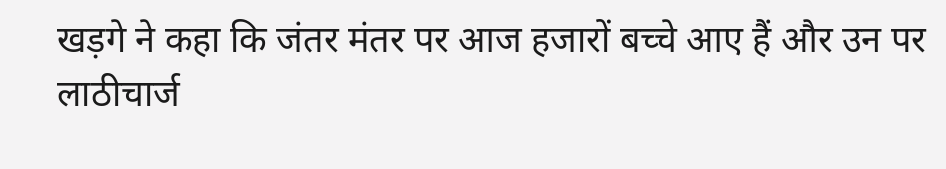खड़गे ने कहा कि जंतर मंतर पर आज हजारों बच्चे आए हैं और उन पर लाठीचार्ज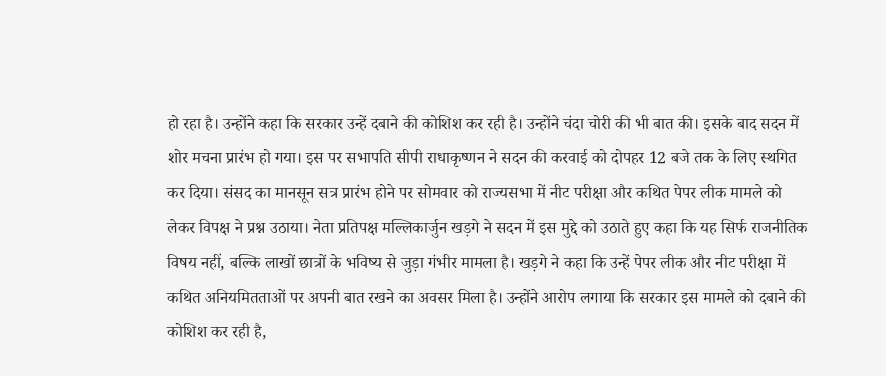हो रहा है। उन्होंने कहा कि सरकार उन्हें दबाने की कोशिश कर रही है। उन्होंने चंदा चोरी की भी बात की। इसके बाद सदन में शोर मचना प्रारंभ हो गया। इस पर सभापति सीपी राधाकृष्णन ने सदन की करवाई को दोपहर 12 बजे तक के लिए स्थगित कर दिया। संसद का मानसून सत्र प्रारंभ होने पर सोमवार को राज्यसभा में नीट परीक्षा और कथित पेपर लीक मामले को लेकर विपक्ष ने प्रश्न उठाया। नेता प्रतिपक्ष मल्लिकार्जुन खड़गे ने सदन में इस मुद्दे को उठाते हुए कहा कि यह सिर्फ राजनीतिक विषय नहीं, बल्कि लाखों छात्रों के भविष्य से जुड़ा गंभीर मामला है। खड़गे ने कहा कि उन्हें पेपर लीक और नीट परीक्षा में कथित अनियमितताओं पर अपनी बात रखने का अवसर मिला है। उन्होंने आरोप लगाया कि सरकार इस मामले को दबाने की कोशिश कर रही है,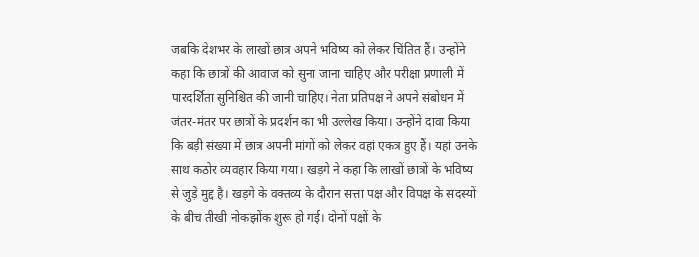जबकि देशभर के लाखों छात्र अपने भविष्य को लेकर चिंतित हैं। उन्होंने कहा कि छात्रों की आवाज को सुना जाना चाहिए और परीक्षा प्रणाली में पारदर्शिता सुनिश्चित की जानी चाहिए। नेता प्रतिपक्ष ने अपने संबोधन में जंतर-मंतर पर छात्रों के प्रदर्शन का भी उल्लेख किया। उन्होंने दावा किया कि बड़ी संख्या में छात्र अपनी मांगों को लेकर वहां एकत्र हुए हैं। यहां उनके साथ कठोर व्यवहार किया गया। खड़गे ने कहा कि लाखों छात्रों के भविष्य से जुड़े मुद्द है। खड़गे के वक्तव्य के दौरान सत्ता पक्ष और विपक्ष के सदस्यों के बीच तीखी नोकझोंक शुरू हो गई। दोनों पक्षों के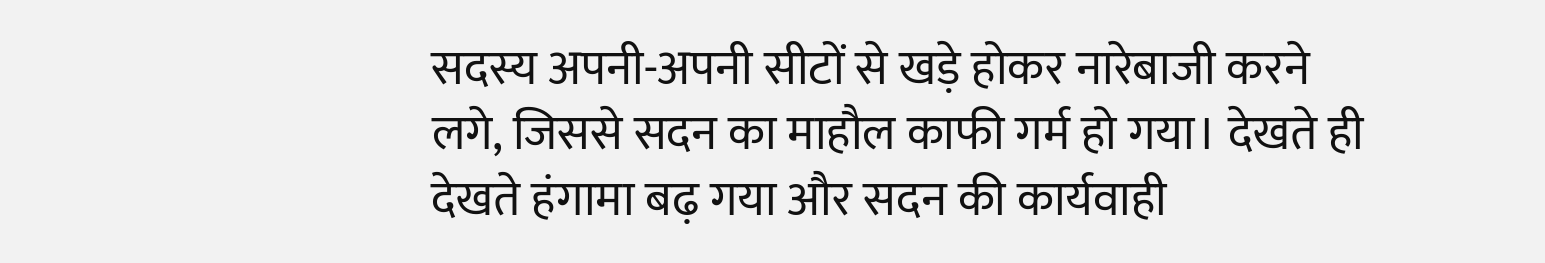सदस्य अपनी-अपनी सीटों से खड़े होकर नारेबाजी करने लगे, जिससे सदन का माहौल काफी गर्म हो गया। देखते ही देखते हंगामा बढ़ गया और सदन की कार्यवाही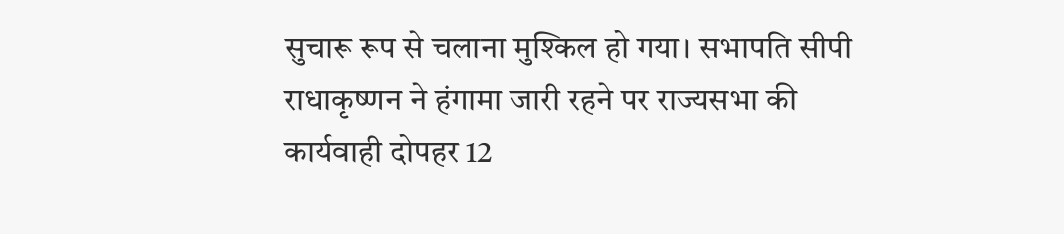सुचारू रूप से चलाना मुश्किल हो गया। सभापति सीपी राधाकृष्णन ने हंगामा जारी रहने पर राज्यसभा की कार्यवाही दोपहर 12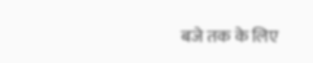बजे तक के लिए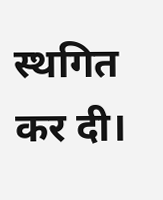स्थगित कर दी।